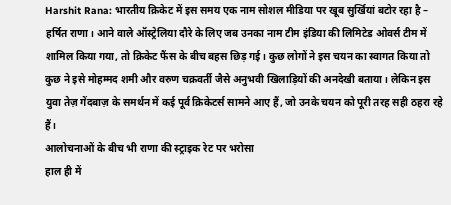Harshit Rana: भारतीय क्रिकेट में इस समय एक नाम सोशल मीडिया पर खूब सुर्खियां बटोर रहा है – हर्षित राणा। आने वाले ऑस्ट्रेलिया दौरे के लिए जब उनका नाम टीम इंडिया की लिमिटेड ओवर्स टीम में शामिल किया गया, तो क्रिकेट फैंस के बीच बहस छिड़ गई। कुछ लोगों ने इस चयन का स्वागत किया तो कुछ ने इसे मोहम्मद शमी और वरुण चक्रवर्ती जैसे अनुभवी खिलाड़ियों की अनदेखी बताया। लेकिन इस युवा तेज़ गेंदबाज़ के समर्थन में कई पूर्व क्रिकेटर्स सामने आए हैं, जो उनके चयन को पूरी तरह सही ठहरा रहे हैं।
आलोचनाओं के बीच भी राणा की स्ट्राइक रेट पर भरोसा
हाल ही में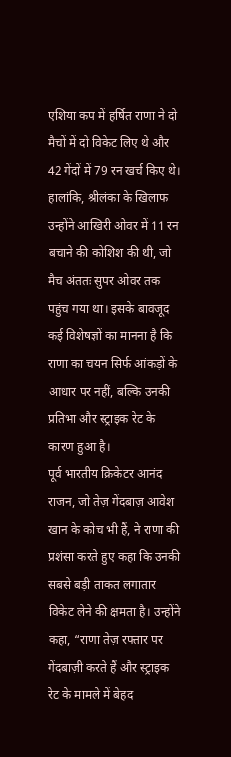एशिया कप में हर्षित राणा ने दो मैचों में दो विकेट लिए थे और 42 गेंदों में 79 रन खर्च किए थे। हालांकि, श्रीलंका के खिलाफ उन्होंने आखिरी ओवर में 11 रन बचाने की कोशिश की थी, जो मैच अंततः सुपर ओवर तक पहुंच गया था। इसके बावजूद कई विशेषज्ञों का मानना है कि राणा का चयन सिर्फ आंकड़ों के आधार पर नहीं, बल्कि उनकी प्रतिभा और स्ट्राइक रेट के कारण हुआ है।
पूर्व भारतीय क्रिकेटर आनंद राजन, जो तेज़ गेंदबाज़ आवेश खान के कोच भी हैं, ने राणा की प्रशंसा करते हुए कहा कि उनकी सबसे बड़ी ताकत लगातार विकेट लेने की क्षमता है। उन्होंने कहा, “राणा तेज़ रफ्तार पर गेंदबाज़ी करते हैं और स्ट्राइक रेट के मामले में बेहद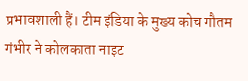प्रभावशाली हैं। टीम इंडिया के मुख्य कोच गौतम गंभीर ने कोलकाता नाइट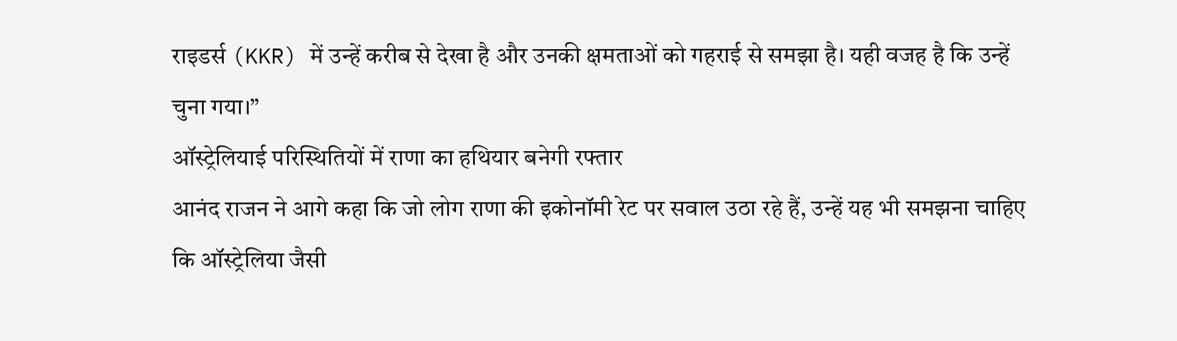राइडर्स (KKR) में उन्हें करीब से देखा है और उनकी क्षमताओं को गहराई से समझा है। यही वजह है कि उन्हें चुना गया।”
ऑस्ट्रेलियाई परिस्थितियों में राणा का हथियार बनेगी रफ्तार
आनंद राजन ने आगे कहा कि जो लोग राणा की इकोनॉमी रेट पर सवाल उठा रहे हैं, उन्हें यह भी समझना चाहिए कि ऑस्ट्रेलिया जैसी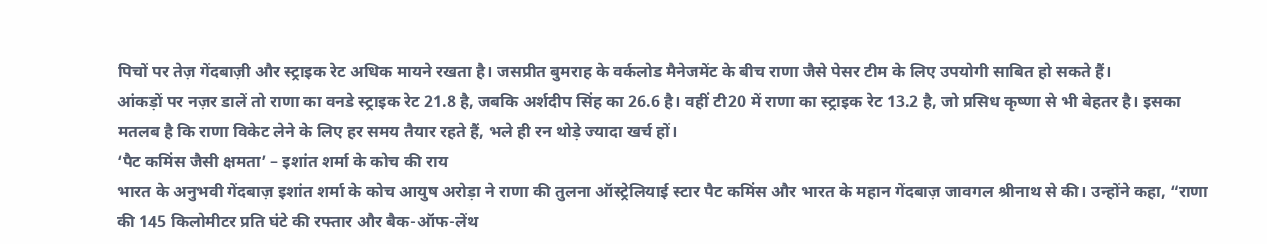पिचों पर तेज़ गेंदबाज़ी और स्ट्राइक रेट अधिक मायने रखता है। जसप्रीत बुमराह के वर्कलोड मैनेजमेंट के बीच राणा जैसे पेसर टीम के लिए उपयोगी साबित हो सकते हैं।
आंकड़ों पर नज़र डालें तो राणा का वनडे स्ट्राइक रेट 21.8 है, जबकि अर्शदीप सिंह का 26.6 है। वहीं टी20 में राणा का स्ट्राइक रेट 13.2 है, जो प्रसिध कृष्णा से भी बेहतर है। इसका मतलब है कि राणा विकेट लेने के लिए हर समय तैयार रहते हैं, भले ही रन थोड़े ज्यादा खर्च हों।
‘पैट कमिंस जैसी क्षमता’ – इशांत शर्मा के कोच की राय
भारत के अनुभवी गेंदबाज़ इशांत शर्मा के कोच आयुष अरोड़ा ने राणा की तुलना ऑस्ट्रेलियाई स्टार पैट कमिंस और भारत के महान गेंदबाज़ जावगल श्रीनाथ से की। उन्होंने कहा, “राणा की 145 किलोमीटर प्रति घंटे की रफ्तार और बैक-ऑफ-लेंथ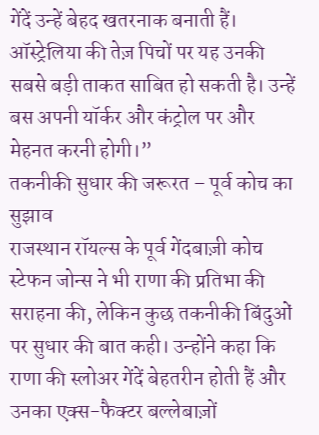गेंदें उन्हें बेहद खतरनाक बनाती हैं। ऑस्ट्रेलिया की तेज़ पिचों पर यह उनकी सबसे बड़ी ताकत साबित हो सकती है। उन्हें बस अपनी यॉर्कर और कंट्रोल पर और मेहनत करनी होगी।”
तकनीकी सुधार की जरूरत – पूर्व कोच का सुझाव
राजस्थान रॉयल्स के पूर्व गेंदबाज़ी कोच स्टेफन जोन्स ने भी राणा की प्रतिभा की सराहना की, लेकिन कुछ तकनीकी बिंदुओं पर सुधार की बात कही। उन्होंने कहा कि राणा की स्लोअर गेंदें बेहतरीन होती हैं और उनका एक्स-फैक्टर बल्लेबाज़ों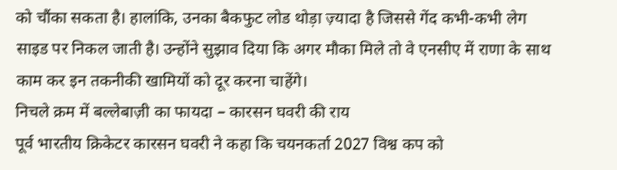को चौंका सकता है। हालांकि, उनका बैकफुट लोड थोड़ा ज़्यादा है जिससे गेंद कभी-कभी लेग साइड पर निकल जाती है। उन्होंने सुझाव दिया कि अगर मौका मिले तो वे एनसीए में राणा के साथ काम कर इन तकनीकी खामियों को दूर करना चाहेंगे।
निचले क्रम में बल्लेबाज़ी का फायदा – कारसन घवरी की राय
पूर्व भारतीय क्रिकेटर कारसन घवरी ने कहा कि चयनकर्ता 2027 विश्व कप को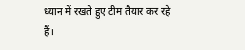ध्यान में रखते हुए टीम तैयार कर रहे हैं।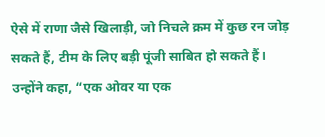ऐसे में राणा जैसे खिलाड़ी, जो निचले क्रम में कुछ रन जोड़ सकते हैं, टीम के लिए बड़ी पूंजी साबित हो सकते हैं। उन्होंने कहा, “एक ओवर या एक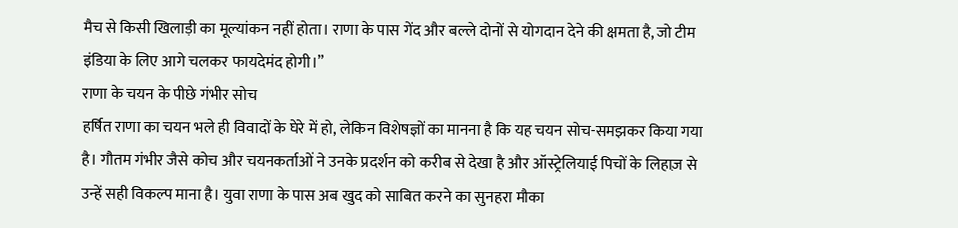मैच से किसी खिलाड़ी का मूल्यांकन नहीं होता। राणा के पास गेंद और बल्ले दोनों से योगदान देने की क्षमता है, जो टीम इंडिया के लिए आगे चलकर फायदेमंद होगी।”
राणा के चयन के पीछे गंभीर सोच
हर्षित राणा का चयन भले ही विवादों के घेरे में हो, लेकिन विशेषज्ञों का मानना है कि यह चयन सोच-समझकर किया गया है। गौतम गंभीर जैसे कोच और चयनकर्ताओं ने उनके प्रदर्शन को करीब से देखा है और ऑस्ट्रेलियाई पिचों के लिहाज़ से उन्हें सही विकल्प माना है। युवा राणा के पास अब खुद को साबित करने का सुनहरा मौका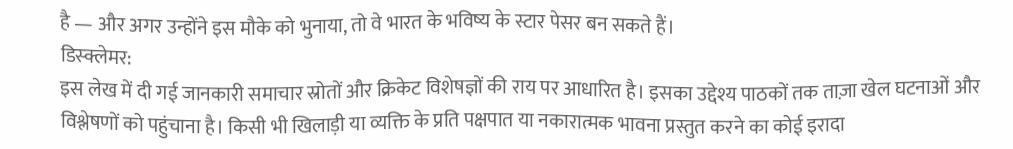है — और अगर उन्होंने इस मौके को भुनाया, तो वे भारत के भविष्य के स्टार पेसर बन सकते हैं।
डिस्क्लेमर:
इस लेख में दी गई जानकारी समाचार स्रोतों और क्रिकेट विशेषज्ञों की राय पर आधारित है। इसका उद्देश्य पाठकों तक ताज़ा खेल घटनाओं और विश्लेषणों को पहुंचाना है। किसी भी खिलाड़ी या व्यक्ति के प्रति पक्षपात या नकारात्मक भावना प्रस्तुत करने का कोई इरादा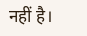नहीं है।